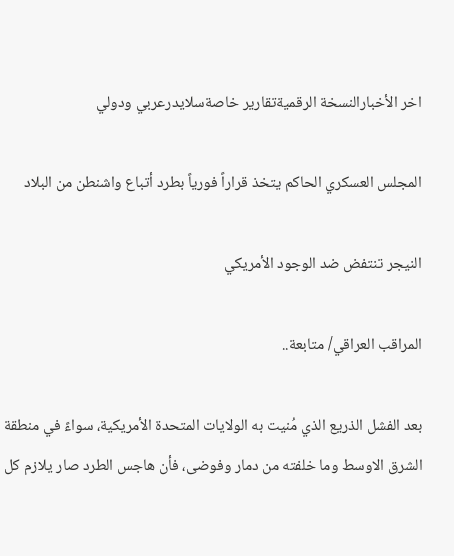اخر الأخبارالنسخة الرقميةتقارير خاصةسلايدرعربي ودولي

المجلس العسكري الحاكم يتخذ قراراً فورياً بطرد أتباع واشنطن من البلاد

النيجر تنتفض ضد الوجود الأمريكي

المراقب العراقي/ متابعة..

بعد الفشل الذريع الذي مُنيت به الولايات المتحدة الأمريكية، سواءً في منطقة الشرق الاوسط وما خلفته من دمار وفوضى، فأن هاجس الطرد صار يلازم كل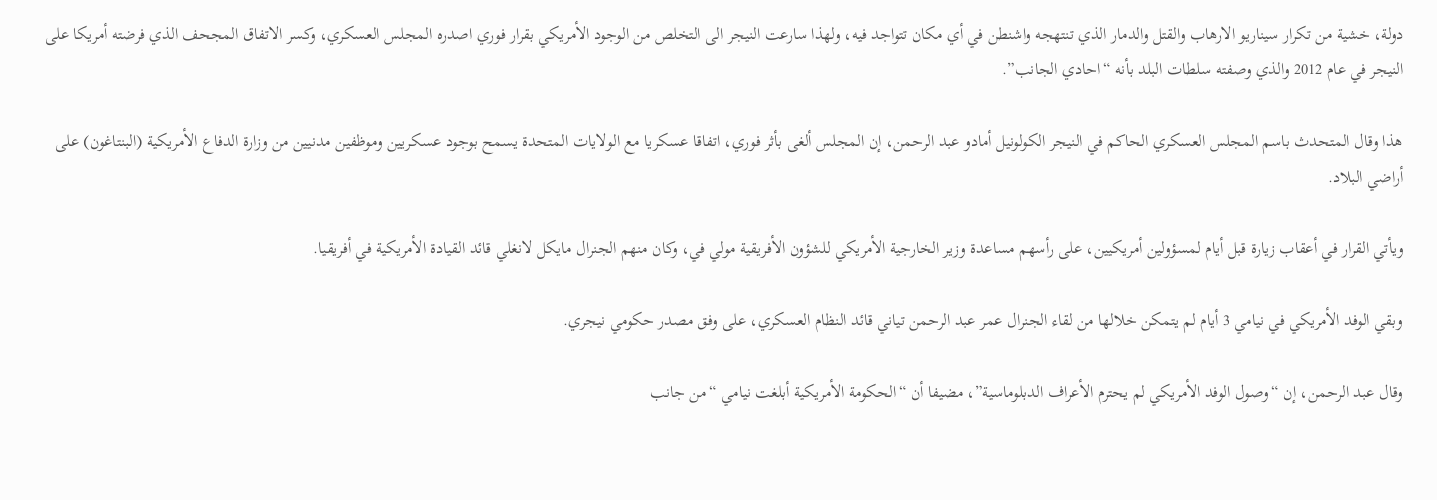دولة، خشية من تكرار سيناريو الارهاب والقتل والدمار الذي تنتهجه واشنطن في أي مكان تتواجد فيه، ولهذا سارعت النيجر الى التخلص من الوجود الأمريكي بقرار فوري اصدره المجلس العسكري، وكسر الاتفاق المجحف الذي فرضته أمريكا على النيجر في عام 2012 والذي وصفته سلطات البلد بأنه “احادي الجانب”.

هذا وقال المتحدث باسم المجلس العسكري الحاكم في النيجر الكولونيل أمادو عبد الرحمن، إن المجلس ألغى بأثر فوري، اتفاقا عسكريا مع الولايات المتحدة يسمح بوجود عسكريين وموظفين مدنيين من وزارة الدفاع الأمريكية (البنتاغون) على أراضي البلاد.

ويأتي القرار في أعقاب زيارة قبل أيام لمسؤولين أمريكيين، على رأسهم مساعدة وزير الخارجية الأمريكي للشؤون الأفريقية مولي في، وكان منهم الجنرال مايكل لانغلي قائد القيادة الأمريكية في أفريقيا.

وبقي الوفد الأمريكي في نيامي 3 أيام لم يتمكن خلالها من لقاء الجنرال عمر عبد الرحمن تياني قائد النظام العسكري، على وفق مصدر حكومي نيجري.

وقال عبد الرحمن، إن “وصول الوفد الأمريكي لم يحترم الأعراف الدبلوماسية”، مضيفا أن “الحكومة الأمريكية أبلغت نيامي “من جانب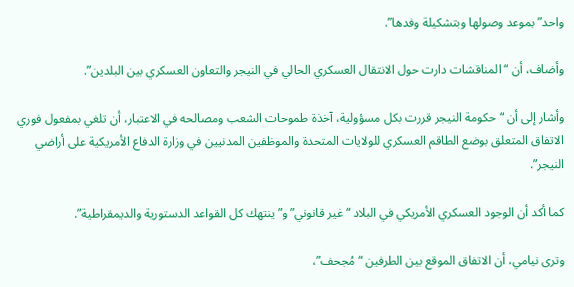واحد” بموعد وصولها وبتشكيلة وفدها”.

وأضاف، أن “المناقشات دارت حول الانتقال العسكري الحالي في النيجر والتعاون العسكري بين البلدين”.

وأشار إلى أن “حكومة النيجر قررت بكل مسؤولية، آخذة طموحات الشعب ومصالحه في الاعتبار، أن تلغي بمفعول فوري الاتفاق المتعلق بوضع الطاقم العسكري للولايات المتحدة والموظفين المدنيين في وزارة الدفاع الأمريكية على أراضي النيجر”.

كما أكد أن الوجود العسكري الأمريكي في البلاد “غير قانوني” و”ينتهك كل القواعد الدستورية والديمقراطية”.

وترى نيامي، أن الاتفاق الموقع بين الطرفين “مُجحف”،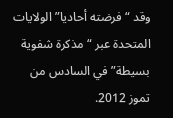وقد “فرضته أحاديا” الولايات المتحدة عبر “مذكرة شفوية بسيطة” في السادس من تموز 2012.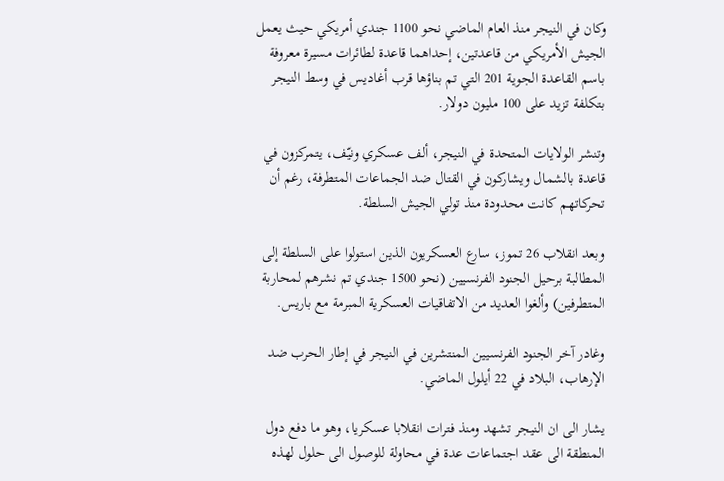وكان في النيجر منذ العام الماضي نحو 1100 جندي أمريكي حيث يعمل الجيش الأمريكي من قاعدتين، إحداهما قاعدة لطائرات مسيرة معروفة باسم القاعدة الجوية 201 التي تم بناؤها قرب أغاديس في وسط النيجر بتكلفة تزيد على 100 مليون دولار.

وتنشر الولايات المتحدة في النيجر، ألف عسكري ونيّف، يتمركزون في قاعدة بالشمال ويشاركون في القتال ضد الجماعات المتطرفة، رغم أن تحركاتهم كانت محدودة منذ تولي الجيش السلطة.

وبعد انقلاب 26 تموز، سارع العسكريون الذين استولوا على السلطة إلى المطالبة برحيل الجنود الفرنسيين (نحو 1500 جندي تم نشرهم لمحاربة المتطرفين) وألغوا العديد من الاتفاقيات العسكرية المبرمة مع باريس.

وغادر آخر الجنود الفرنسيين المنتشرين في النيجر في إطار الحرب ضد الإرهاب، البلاد في 22 أيلول الماضي.

يشار الى ان النيجر تشهد ومنذ فترات انقلابا عسكريا، وهو ما دفع دول المنطقة الى عقد اجتماعات عدة في محاولة للوصول الى حلول لهذه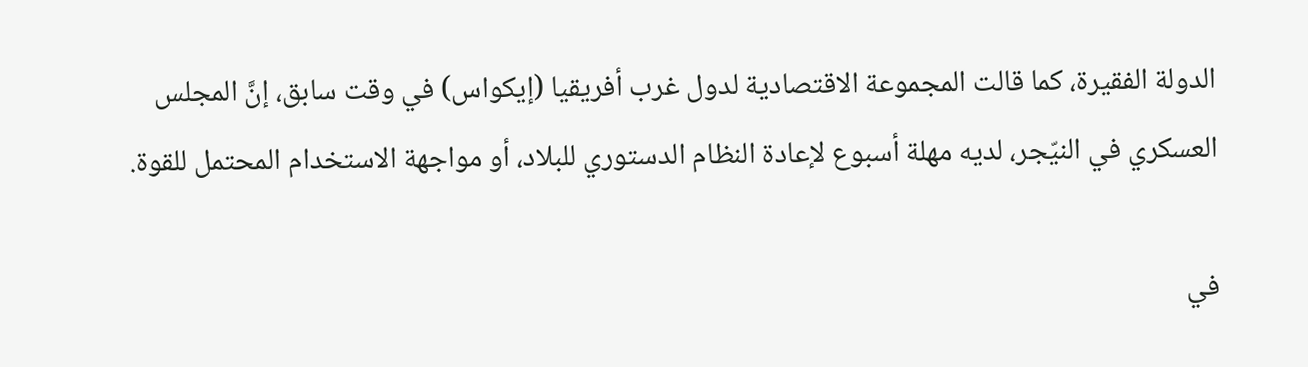الدولة الفقيرة، كما قالت المجموعة الاقتصادية لدول غرب أفريقيا (إيكواس) في وقت سابق، إنَّ المجلس العسكري في النيّجر، لديه مهلة أسبوع لإعادة النظام الدستوري للبلاد، أو مواجهة الاستخدام المحتمل للقوة.

في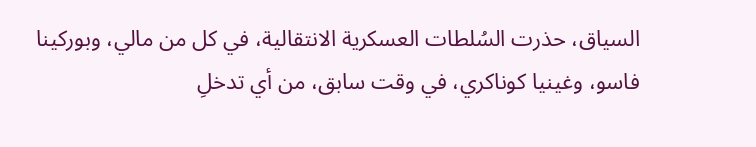السياق، حذرت السُلطات العسكرية الانتقالية، في كل من مالي، وبوركينا فاسو، وغينيا كوناكري، في وقت سابق، من أي تدخلِ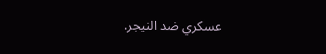عسكري ضد النيجر.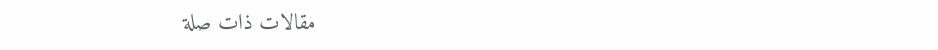مقالات ذات صلة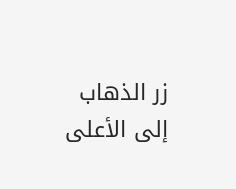زر الذهاب إلى الأعلى